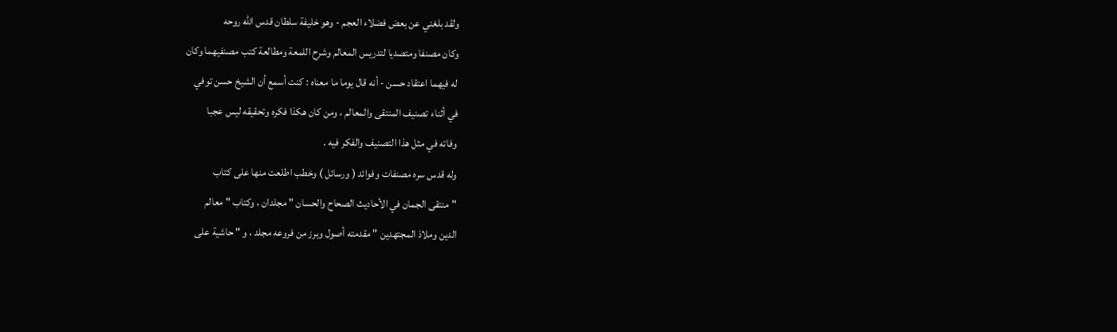ولقد بلغني عن بعض فضلاء العجم - وهو خليفة سلطان قدس الله روحه
وكان مصنفا ومتصديا لتدريس المعالم وشرح اللمعة ومطالعة كتب مصنفيهما وكان
له فيهما اعتقاد حسن - أنه قال يوما ما معناه : كنت أسمع أن الشيخ حسن توفي
في أثناء تصنيف المنتقى والمعالم ، ومن كان هكذا فكره وتحقيقه ليس عجبا
وفاته في مثل هذا التصنيف والفكر فيه .
وله قدس سره مصنفات وفوائد ( ورسائل ) وخطب اطلعت منها على كتاب
" منتقى الجمان في الأحاديث الصحاح والحسان " مجلدان ، وكتاب " معالم
الدين وملاذ المجتهدين " مقدمته أصول وبرز من فروعه مجلد ، و " حاشية على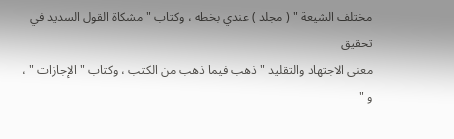مختلف الشيعة " ( مجلد ) عندي بخطه ، وكتاب " مشكاة القول السديد في تحقيق
معنى الاجتهاد والتقليد " ذهب فيما ذهب من الكتب ، وكتاب " الإجازات " ،
و "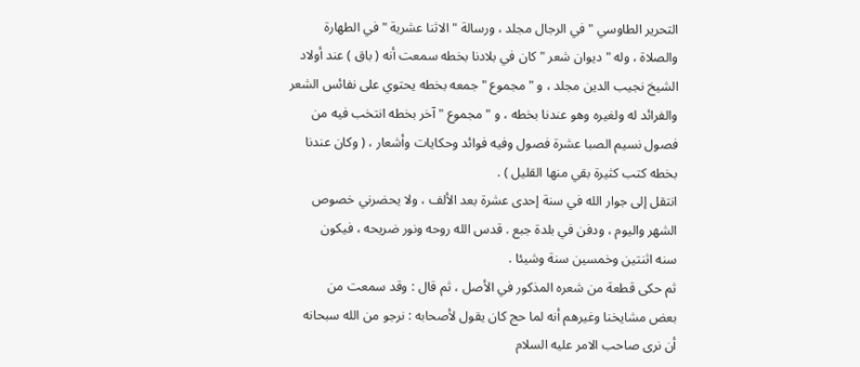التحرير الطاوسي " في الرجال مجلد ، ورسالة " الاثنا عشرية " في الطهارة
والصلاة ، وله " ديوان شعر " كان في بلادنا بخطه سمعت أنه ( باق ) عند أولاد
الشيخ نجيب الدين مجلد ، و " مجموع " جمعه بخطه يحتوي على نفائس الشعر
والفرائد له ولغيره وهو عندنا بخطه ، و " مجموع " آخر بخطه انتخب فيه من
فصول نسيم الصبا عشرة فصول وفيه فوائد وحكايات وأشعار ، ( وكان عندنا
بخطه كتب كثيرة بقي منها القليل ) .
انتقل إلى جوار الله في سنة إحدى عشرة بعد الألف ، ولا يحضرني خصوص
الشهر واليوم ، ودفن في بلدة جبع . قدس الله روحه ونور ضريحه ، فيكون
سنه اثنتين وخمسين سنة وشيئا .
ثم حكى قطعة من شعره المذكور في الأصل ، ثم قال : وقد سمعت من
بعض مشايخنا وغيرهم أنه لما حج كان يقول لأصحابه : نرجو من الله سبحانه
أن نرى صاحب الامر عليه السلام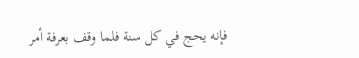فإنه يحج في كل سنة فلما وقف بعرفة أمر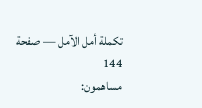تكملة أمل الآمل — صفحة 144
مساهمون: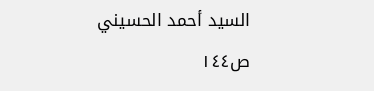السيد أحمد الحسيني
ص١٤٤